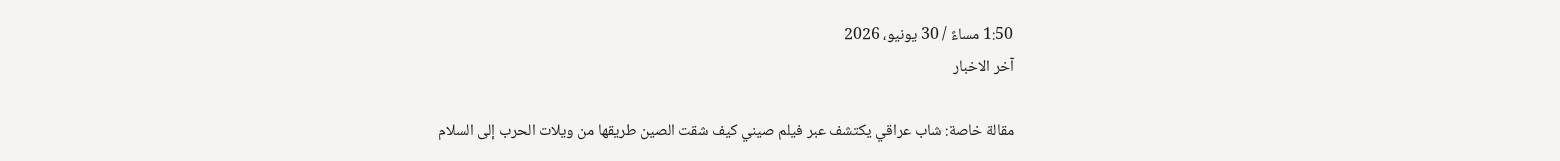1:50 مساءً / 30 يونيو، 2026
آخر الاخبار

مقالة خاصة: شاب عراقي يكتشف عبر فيلم صيني كيف شقت الصين طريقها من ويلات الحرب إلى السلام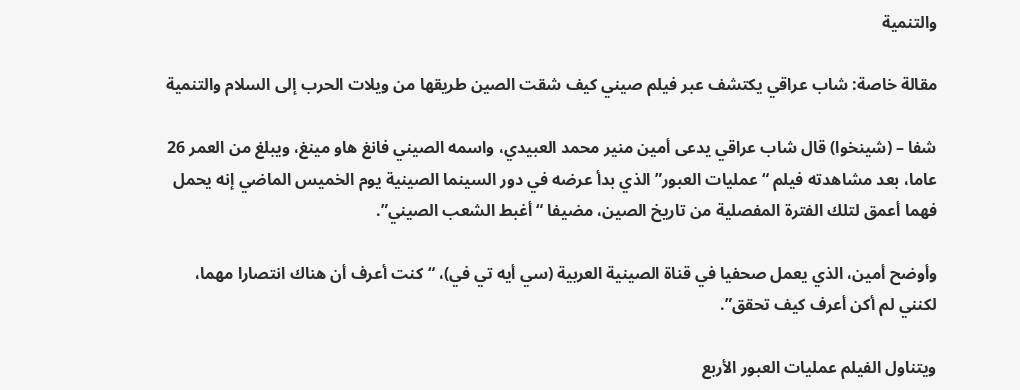والتنمية

مقالة خاصة: شاب عراقي يكتشف عبر فيلم صيني كيف شقت الصين طريقها من ويلات الحرب إلى السلام والتنمية

شفا – (شينخوا) قال شاب عراقي يدعى أمين منير محمد العبيدي، واسمه الصيني فانغ هاو مينغ، ويبلغ من العمر 26 عاما، بعد مشاهدته فيلم “عمليات العبور” الذي بدأ عرضه في دور السينما الصينية يوم الخميس الماضي إنه يحمل فهما أعمق لتلك الفترة المفصلية من تاريخ الصين، مضيفا “أغبط الشعب الصيني”.

وأوضح أمين، الذي يعمل صحفيا في قناة الصينية العربية (سي أيه تي في)، “كنت أعرف أن هناك انتصارا مهما، لكنني لم أكن أعرف كيف تحقق”.

ويتناول الفيلم عمليات العبور الأربع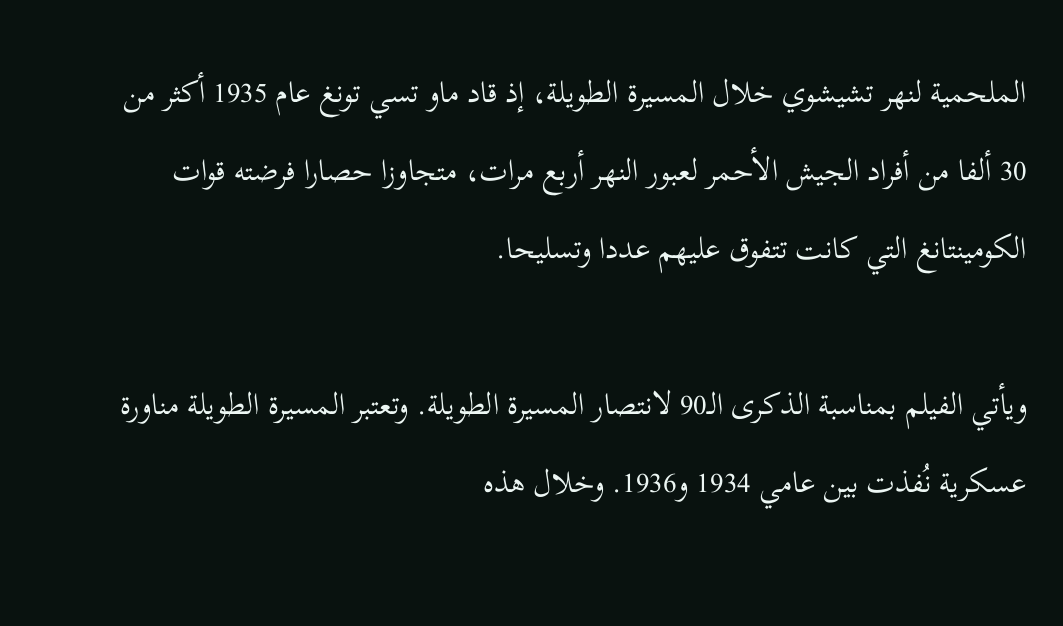الملحمية لنهر تشيشوي خلال المسيرة الطويلة، إذ قاد ماو تسي تونغ عام 1935 أكثر من 30 ألفا من أفراد الجيش الأحمر لعبور النهر أربع مرات، متجاوزا حصارا فرضته قوات الكومينتانغ التي كانت تتفوق عليهم عددا وتسليحا.

ويأتي الفيلم بمناسبة الذكرى الـ90 لانتصار المسيرة الطويلة. وتعتبر المسيرة الطويلة مناورة عسكرية نُفذت بين عامي 1934 و1936. وخلال هذه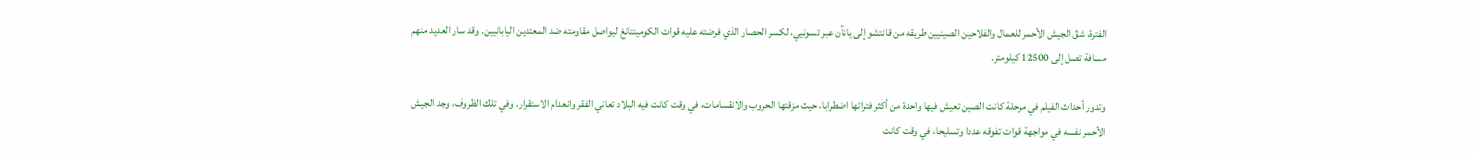الفترة، شقّ الجيش الأحمر للعمال والفلاحين الصينيين طريقه من قانتشو إلى يانآن عبر تسونيي، لكسر الحصار الذي فرضته عليه قوات الكومينتانغ ليواصل مقاومته ضد المعتدين اليابانيين. وقد سار العديد منهم مسافة تصل إلى 12500 كيلومتر.

وتدور أحداث الفيلم في مرحلة كانت الصين تعيش فيها واحدة من أكثر فتراتها اضطرابا، حيث مزقتها الحروب والانقسامات، في وقت كانت فيه البلاد تعاني الفقر وانعدام الاستقرار. وفي تلك الظروف، وجد الجيش الأحمر نفسه في مواجهة قوات تفوقه عددا وتسليحا، في وقت كانت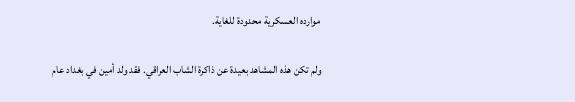موارده العسكرية محدودة للغاية.

ولم تكن هذه المشاهد بعيدة عن ذاكرة الشاب العراقي. فقد ولد أمين في بغداد عام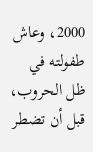2000، وعاش طفولته في ظل الحروب، قبل أن تضطر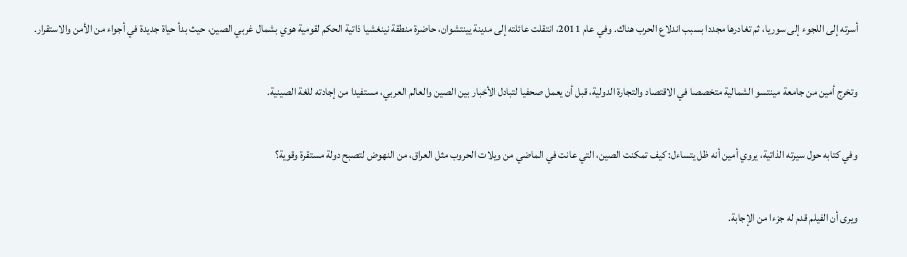أسرته إلى اللجوء إلى سوريا، ثم تغادرها مجددا بسبب اندلاع الحرب هناك. وفي عام 2011، انتقلت عائلته إلى مدينة يينتشوان، حاضرة منطقة نينغشيا ذاتية الحكم لقومية هوي بشمال غربي الصين، حيث بدأ حياة جديدة في أجواء من الأمن والاستقرار.

وتخرج أمين من جامعة مينتسو الشمالية متخصصا في الاقتصاد والتجارة الدولية، قبل أن يعمل صحفيا لتبادل الأخبار بين الصين والعالم العربي، مستفيدا من إجادته للغة الصينية.

وفي كتابه حول سيرته الذاتية، يروي أمين أنه ظل يتساءل: كيف تمكنت الصين، التي عانت في الماضي من ويلات الحروب مثل العراق، من النهوض لتصبح دولة مستقرة وقوية؟

ويرى أن الفيلم قدم له جزءا من الإجابة.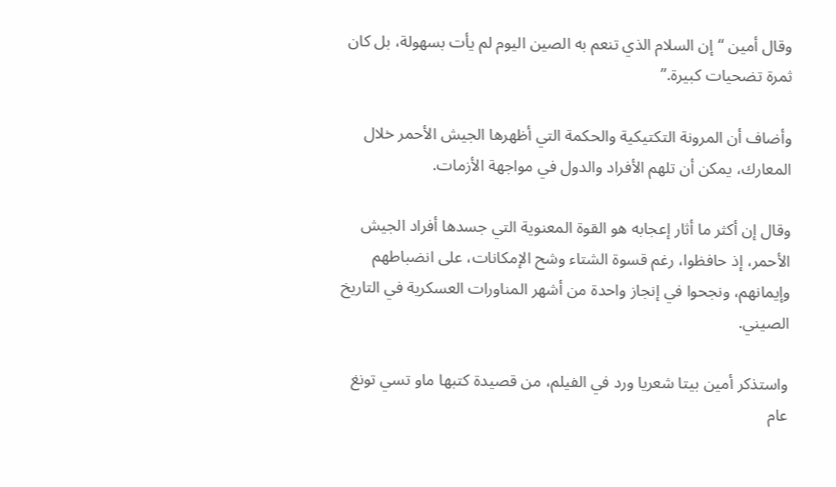وقال أمين “إن السلام الذي تنعم به الصين اليوم لم يأت بسهولة، بل كان ثمرة تضحيات كبيرة.”

وأضاف أن المرونة التكتيكية والحكمة التي أظهرها الجيش الأحمر خلال المعارك، يمكن أن تلهم الأفراد والدول في مواجهة الأزمات.

وقال إن أكثر ما أثار إعجابه هو القوة المعنوية التي جسدها أفراد الجيش الأحمر، إذ حافظوا، رغم قسوة الشتاء وشح الإمكانات، على انضباطهم وإيمانهم، ونجحوا في إنجاز واحدة من أشهر المناورات العسكرية في التاريخ الصيني.

واستذكر أمين بيتا شعريا ورد في الفيلم، من قصيدة كتبها ماو تسي تونغ عام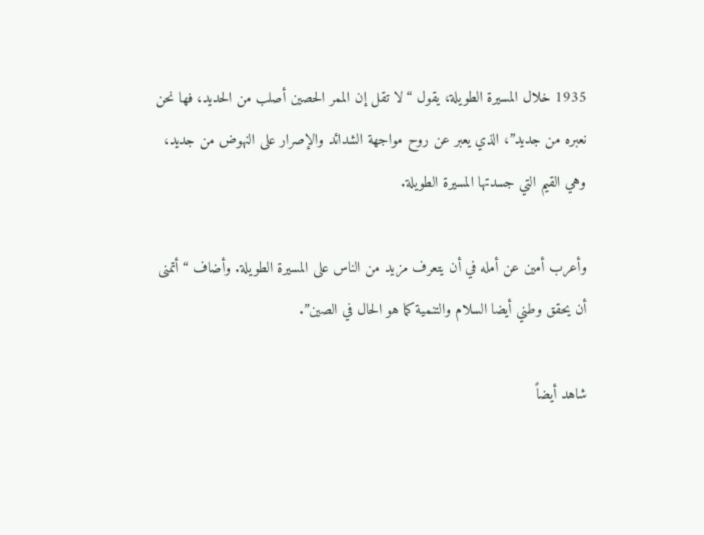1935 خلال المسيرة الطويلة، يقول “لا تقل إن الممر الحصين أصلب من الحديد، فها نحن نعبره من جديد”، الذي يعبر عن روح مواجهة الشدائد والإصرار على النهوض من جديد، وهي القيم التي جسدتها المسيرة الطويلة.

وأعرب أمين عن أمله في أن يتعرف مزيد من الناس على المسيرة الطويلة. وأضاف “أتمنى أن يحقق وطني أيضا السلام والتنمية كما هو الحال في الصين”.

شاهد أيضاً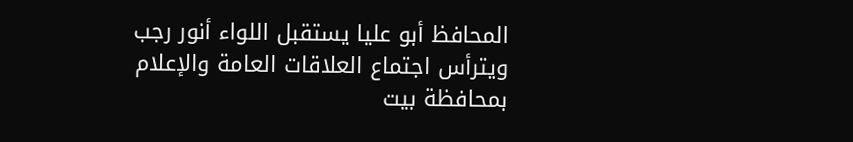المحافظ أبو عليا يستقبل اللواء أنور رجب ويترأس اجتماع العلاقات العامة والإعلام بمحافظة بيت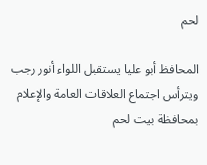لحم

المحافظ أبو عليا يستقبل اللواء أنور رجب ويترأس اجتماع العلاقات العامة والإعلام بمحافظة بيت لحم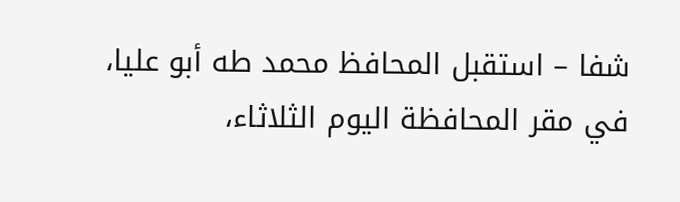شفا – استقبل المحافظ محمد طه أبو عليا، في مقر المحافظة اليوم الثلاثاء،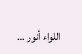اللواء أنور …